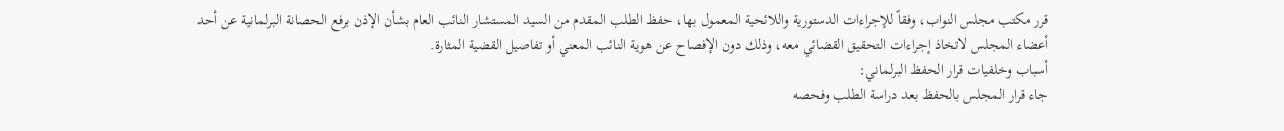قرر مكتب مجلس النواب، وفقاً للإجراءات الدستورية واللائحية المعمول بها، حفظ الطلب المقدم من السيد المستشار النائب العام بشأن الإذن برفع الحصانة البرلمانية عن أحد أعضاء المجلس لاتخاذ إجراءات التحقيق القضائي معه، وذلك دون الإفصاح عن هوية النائب المعني أو تفاصيل القضية المثارة.
أسباب وخلفيات قرار الحفظ البرلماني:
جاء قرار المجلس بالحفظ بعد دراسة الطلب وفحصه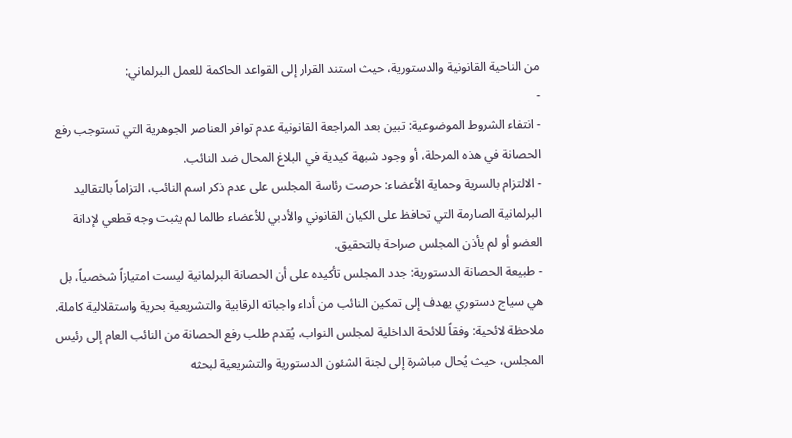من الناحية القانونية والدستورية، حيث استند القرار إلى القواعد الحاكمة للعمل البرلماني:
-
- انتفاء الشروط الموضوعية: تبين بعد المراجعة القانونية عدم توافر العناصر الجوهرية التي تستوجب رفع الحصانة في هذه المرحلة، أو وجود شبهة كيدية في البلاغ المحال ضد النائب.
- الالتزام بالسرية وحماية الأعضاء: حرصت رئاسة المجلس على عدم ذكر اسم النائب، التزاماً بالتقاليد البرلمانية الصارمة التي تحافظ على الكيان القانوني والأدبي للأعضاء طالما لم يثبت وجه قطعي لإدانة العضو أو لم يأذن المجلس صراحة بالتحقيق.
- طبيعة الحصانة الدستورية: جدد المجلس تأكيده على أن الحصانة البرلمانية ليست امتيازاً شخصياً، بل هي سياج دستوري يهدف إلى تمكين النائب من أداء واجباته الرقابية والتشريعية بحرية واستقلالية كاملة.
ملاحظة لائحية: وفقاً للائحة الداخلية لمجلس النواب، يُقدم طلب رفع الحصانة من النائب العام إلى رئيس المجلس، حيث يُحال مباشرة إلى لجنة الشئون الدستورية والتشريعية لبحثه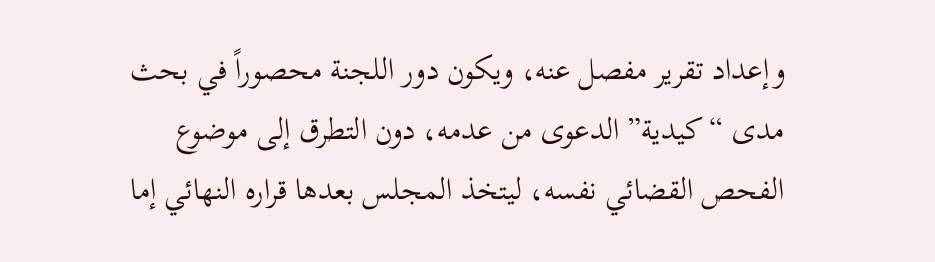وإعداد تقرير مفصل عنه، ويكون دور اللجنة محصوراً في بحث مدى “كيدية” الدعوى من عدمه، دون التطرق إلى موضوع الفحص القضائي نفسه، ليتخذ المجلس بعدها قراره النهائي إما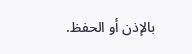بالإذن أو الحفظ.